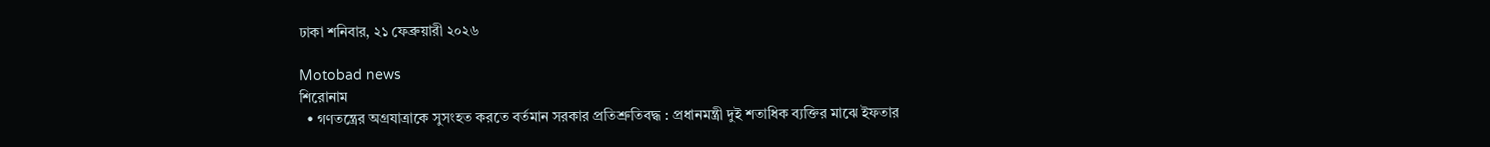ঢাকা শনিবার, ২১ ফেব্রুয়ারী ২০২৬

Motobad news
শিরোনাম
  • গণতন্ত্রের অগ্রযাত্রাকে সুসংহত করতে বর্তমান সরকার প্রতিশ্রুতিবদ্ধ : প্রধানমন্ত্রী দুই শতাধিক ব্যক্তির মাঝে ইফতার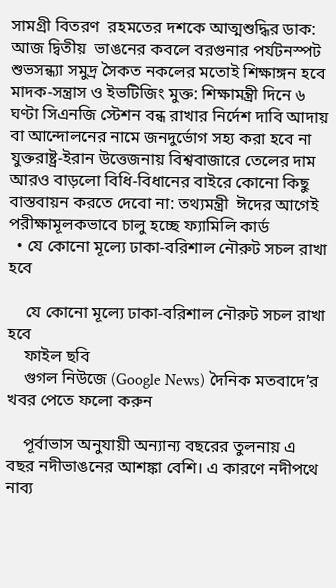সামগ্রী বিতরণ  রহমতের দশকে আত্মশুদ্ধির ডাক: আজ দ্বিতীয়  ভাঙনের কবলে বরগুনার পর্যটনস্পট শুভসন্ধ্যা সমুদ্র সৈকত নকলের মতোই শিক্ষাঙ্গন হবে মাদক-সন্ত্রাস ও ইভটিজিং মুক্ত: শিক্ষামন্ত্রী দিনে ৬ ঘণ্টা সিএনজি স্টেশন বন্ধ রাখার নির্দেশ দাবি আদায় বা আন্দোলনের নামে জনদুর্ভোগ সহ্য করা হবে না যুক্তরাষ্ট্র-ইরান উত্তেজনায় বিশ্ববাজারে তেলের দাম আরও বাড়লো বিধি-বিধানের বাইরে কোনো কিছু বাস্তবায়ন করতে দেবো না: তথ্যমন্ত্রী  ঈদের আগেই পরীক্ষামূলকভাবে চালু হচ্ছে ফ্যামিলি কার্ড
  • যে কোনো মূল্যে ঢাকা-বরিশাল নৌরুট সচল রাখা হবে

    যে কোনো মূল্যে ঢাকা-বরিশাল নৌরুট সচল রাখা হবে
    ফাইল ছবি
    গুগল নিউজে (Google News) দৈনিক মতবাদে’র খবর পেতে ফলো করুন

    পূর্বাভাস অনুযায়ী অন্যান্য বছরের তুলনায় এ বছর নদীভাঙনের আশঙ্কা বেশি। এ কারণে নদীপথে নাব্য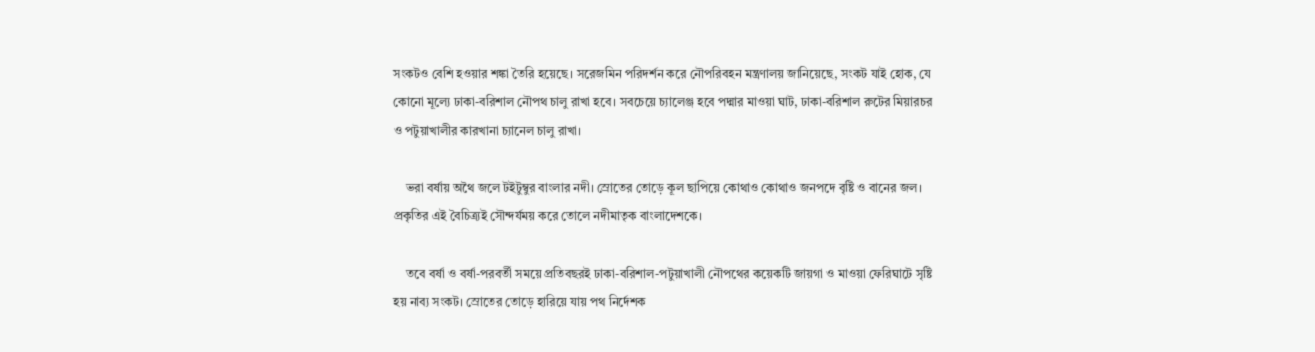সংকটও বেশি হওয়ার শঙ্কা তৈরি হয়েছে। সরেজমিন পরিদর্শন করে নৌপরিবহন মন্ত্রণালয় জানিয়েছে, সংকট যাই হোক, যে কোনো মূল্যে ঢাকা-বরিশাল নৌপথ চালু রাখা হবে। সবচেয়ে চ্যালেঞ্জ হবে পদ্মার মাওয়া ঘাট, ঢাকা-বরিশাল রুটের মিয়ারচর ও পটুয়াখালীর কারখানা চ্যানেল চালু রাখা।

    ভরা বর্ষায় অথৈ জলে টইটুম্বুর বাংলার নদী। স্রোতের তোড়ে কূল ছাপিয়ে কোথাও কোথাও জনপদে বৃষ্টি ও বানের জল। প্রকৃতির এই বৈচিত্র্যই সৌন্দর্যময় করে তোলে নদীমাতৃক বাংলাদেশকে।

    তবে বর্ষা ও বর্ষা-পরবর্তী সময়ে প্রতিবছরই ঢাকা-বরিশাল-পটুয়াখালী নৌপথের কয়েকটি জায়গা ও মাওয়া ফেরিঘাটে সৃষ্টি হয় নাব্য সংকট। স্রোতের তোড়ে হারিয়ে যায় পথ নির্দেশক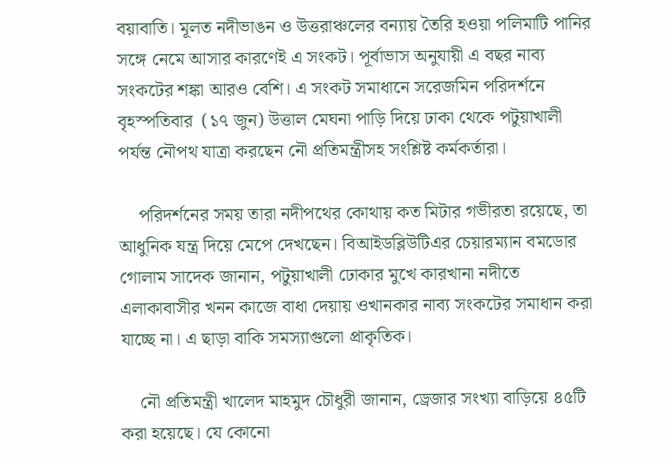বয়াবাতি। মূলত নদীভাঙন ও উত্তরাঞ্চলের বন্যায় তৈরি হওয়া পলিমাটি পানির সঙ্গে নেমে আসার কারণেই এ সংকট। পূর্বাভাস অনুযায়ী এ বছর নাব্য সংকটের শঙ্কা আরও বেশি। এ সংকট সমাধানে সরেজমিন পরিদর্শনে বৃহস্পতিবার  (১৭ জুন) উত্তাল মেঘনা পাড়ি দিয়ে ঢাকা থেকে পটুয়াখালী পর্যন্ত নৌপথ যাত্রা করছেন নৌ প্রতিমন্ত্রীসহ সংশ্লিষ্ট কর্মকর্তারা।

    পরিদর্শনের সময় তারা নদীপথের কোথায় কত মিটার গভীরতা রয়েছে, তা আধুনিক যন্ত্র দিয়ে মেপে দেখছেন। বিআইডব্লিউটিএর চেয়ারম্যান বমডোর গোলাম সাদেক জানান, পটুয়াখালী ঢোকার মুখে কারখানা নদীতে এলাকাবাসীর খনন কাজে বাধা দেয়ায় ওখানকার নাব্য সংকটের সমাধান করা যাচ্ছে না। এ ছাড়া বাকি সমস্যাগুলো প্রাকৃতিক।

    নৌ প্রতিমন্ত্রী খালেদ মাহমুদ চৌধুরী জানান, ড্রেজার সংখ্যা বাড়িয়ে ৪৫টি করা হয়েছে। যে কোনো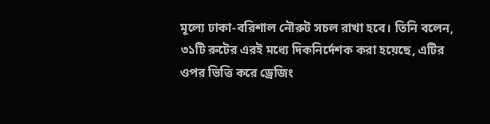মূল্যে ঢাকা-বরিশাল নৌরুট সচল রাখা হবে। তিনি বলেন, ৩১টি রুটের এরই মধ্যে দিকনির্দেশক করা হয়েছে, এটির ওপর ভিত্তি করে ড্রেজিং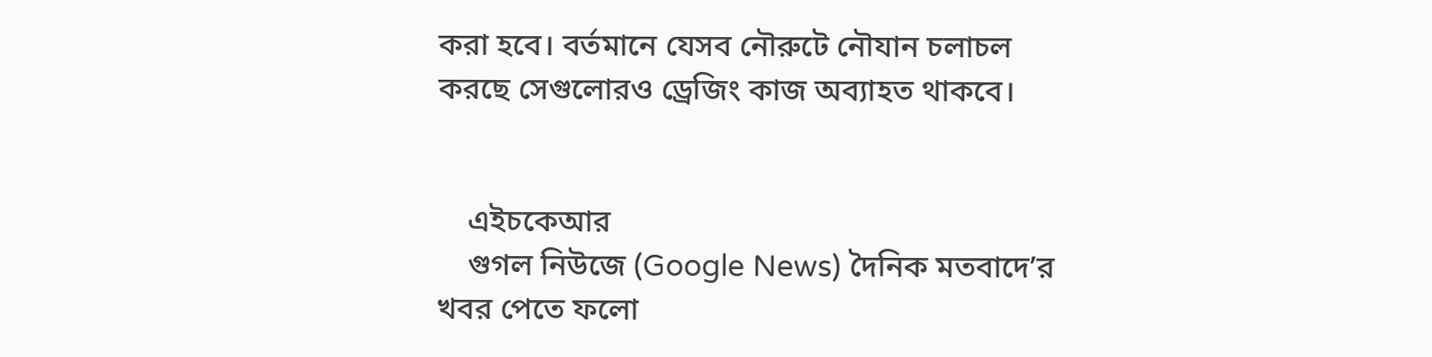করা হবে। বর্তমানে যেসব নৌরুটে নৌযান চলাচল করছে সেগুলোরও ড্রেজিং কাজ অব্যাহত থাকবে।


    এইচকেআর
    গুগল নিউজে (Google News) দৈনিক মতবাদে’র খবর পেতে ফলো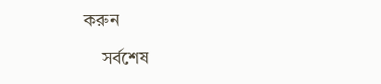করুন

    সর্বশেষ